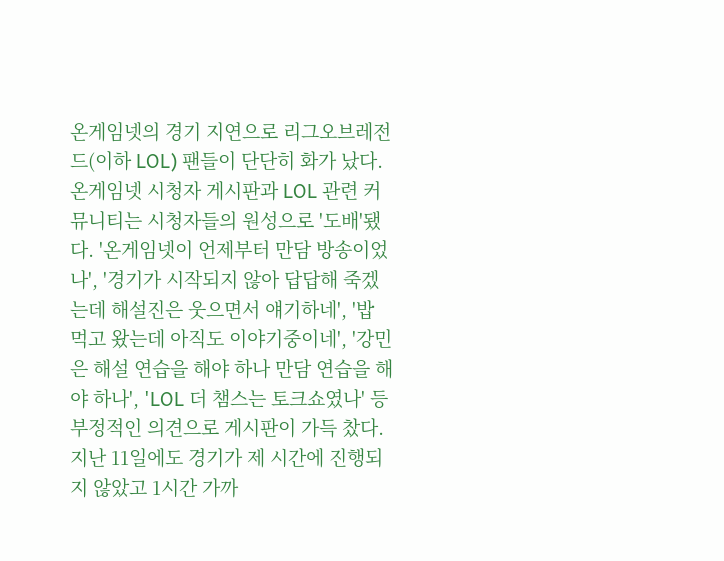온게임넷의 경기 지연으로 리그오브레전드(이하 LOL) 팬들이 단단히 화가 났다.
온게임넷 시청자 게시판과 LOL 관련 커뮤니티는 시청자들의 원성으로 '도배'됐다. '온게임넷이 언제부터 만담 방송이었나', '경기가 시작되지 않아 답답해 죽겠는데 해설진은 웃으면서 얘기하네', '밥 먹고 왔는데 아직도 이야기중이네', '강민은 해설 연습을 해야 하나 만담 연습을 해야 하나', 'LOL 더 챔스는 토크쇼였나' 등 부정적인 의견으로 게시판이 가득 찼다.
지난 11일에도 경기가 제 시간에 진행되지 않았고 1시간 가까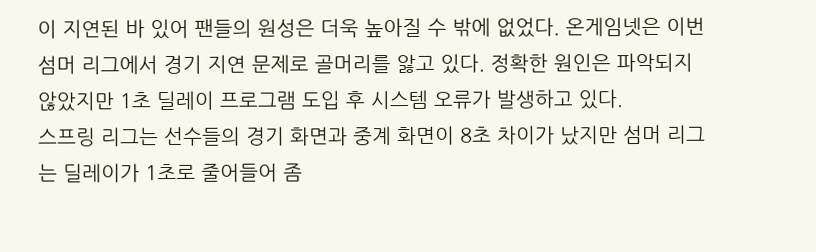이 지연된 바 있어 팬들의 원성은 더욱 높아질 수 밖에 없었다. 온게임넷은 이번 섬머 리그에서 경기 지연 문제로 골머리를 앓고 있다. 정확한 원인은 파악되지 않았지만 1초 딜레이 프로그램 도입 후 시스템 오류가 발생하고 있다.
스프링 리그는 선수들의 경기 화면과 중계 화면이 8초 차이가 났지만 섬머 리그는 딜레이가 1초로 줄어들어 좀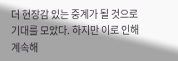더 현장감 있는 중계가 될 것으로 기대를 모았다. 하지만 이로 인해 계속해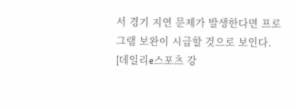서 경기 지연 문제가 발생한다면 프로그램 보완이 시급할 것으로 보인다.
[데일리e스포츠 강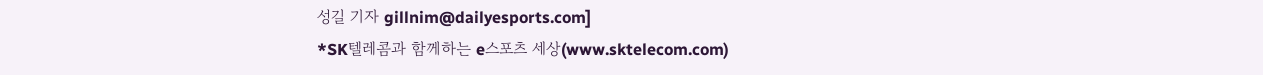성길 기자 gillnim@dailyesports.com]
*SK텔레콤과 함께하는 e스포츠 세상(www.sktelecom.com)